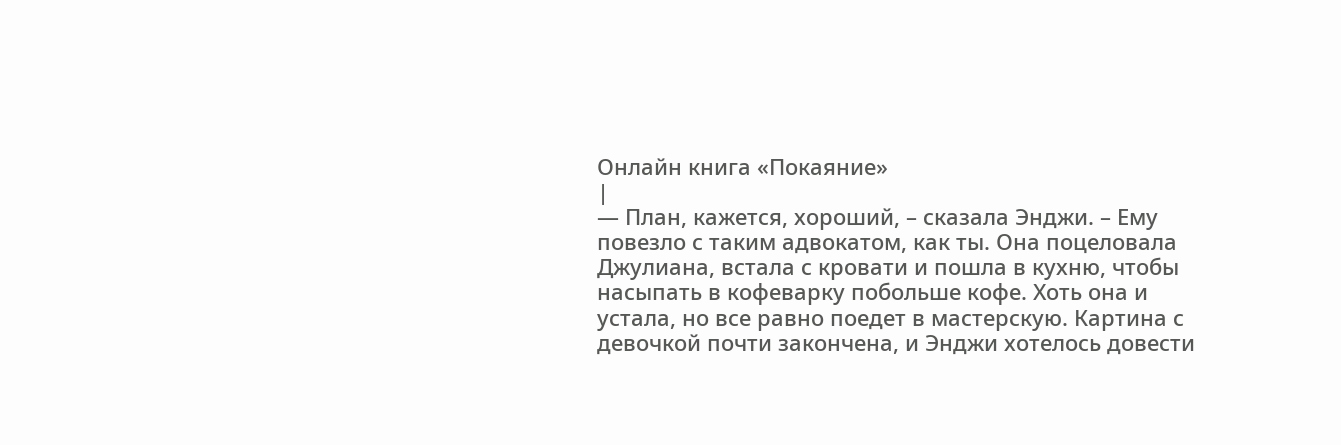Онлайн книга «Покаяние»
|
— План, кажется, хороший, – сказала Энджи. – Ему повезло с таким адвокатом, как ты. Она поцеловала Джулиана, встала с кровати и пошла в кухню, чтобы насыпать в кофеварку побольше кофе. Хоть она и устала, но все равно поедет в мастерскую. Картина с девочкой почти закончена, и Энджи хотелось довести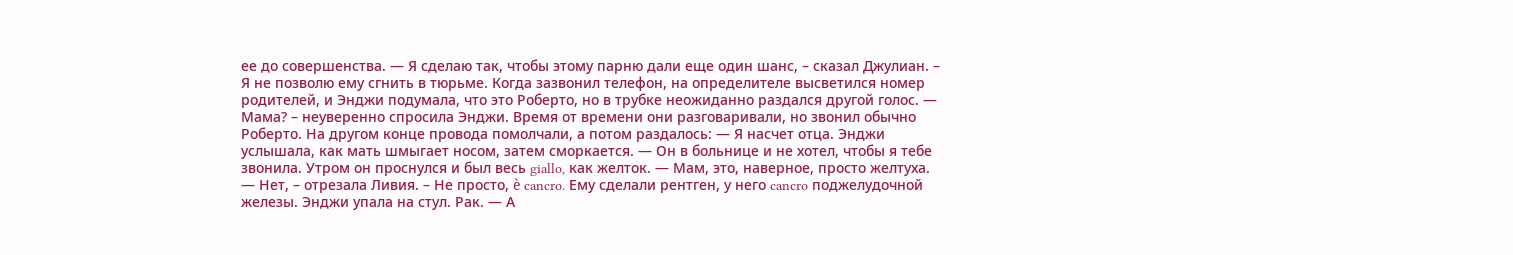ее до совершенства. — Я сделаю так, чтобы этому парню дали еще один шанс, – сказал Джулиан. – Я не позволю ему сгнить в тюрьме. Когда зазвонил телефон, на определителе высветился номер родителей, и Энджи подумала, что это Роберто, но в трубке неожиданно раздался другой голос. — Мама? – неуверенно спросила Энджи. Время от времени они разговаривали, но звонил обычно Роберто. На другом конце провода помолчали, а потом раздалось: — Я насчет отца. Энджи услышала, как мать шмыгает носом, затем сморкается. — Он в больнице и не хотел, чтобы я тебе звонила. Утром он проснулся и был весь giallo, как желток. — Мам, это, наверное, просто желтуха. — Нет, – отрезала Ливия. – Не просто, è cancro. Ему сделали рентген, у него cancro поджелудочной железы. Энджи упала на стул. Рак. — А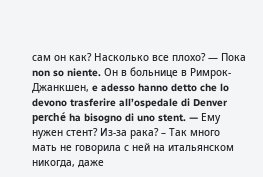сам он как? Насколько все плохо? — Пока non so niente. Он в больнице в Римрок-Джанкшен, e adesso hanno detto che lo devono trasferire all’ospedale di Denver perché ha bisogno di uno stent. — Ему нужен стент? Из-за рака? – Так много мать не говорила с ней на итальянском никогда, даже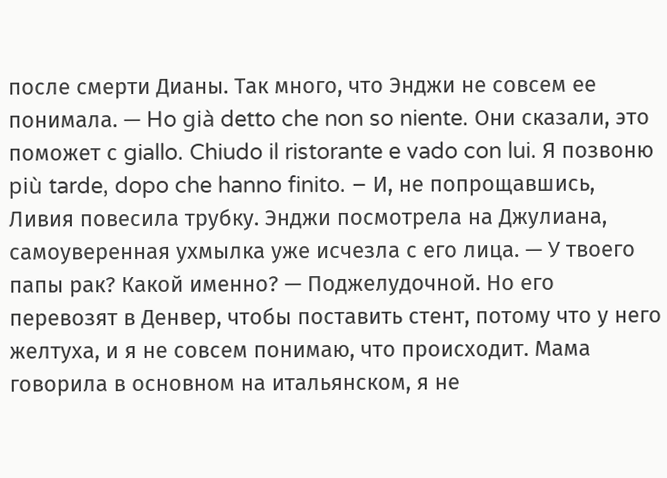после смерти Дианы. Так много, что Энджи не совсем ее понимала. — Ho già detto che non so niente. Они сказали, это поможет с giallo. Chiudo il ristorante e vado con lui. Я позвоню più tarde, dopo che hanno finito. – И, не попрощавшись, Ливия повесила трубку. Энджи посмотрела на Джулиана, самоуверенная ухмылка уже исчезла с его лица. — У твоего папы рак? Какой именно? — Поджелудочной. Но его перевозят в Денвер, чтобы поставить стент, потому что у него желтуха, и я не совсем понимаю, что происходит. Мама говорила в основном на итальянском, я не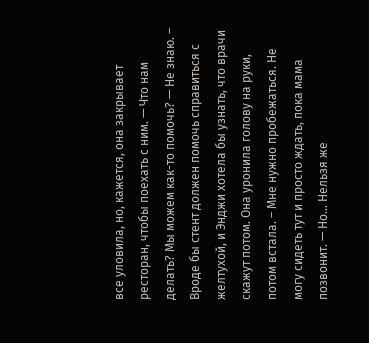все уловила, но, кажется, она закрывает ресторан, чтобы поехать с ним. — Что нам делать? Мы можем как-то помочь? — Не знаю. – Вроде бы стент должен помочь справиться с желтухой, и Энджи хотела бы узнать, что врачи скажут потом. Она уронила голову на руки, потом встала. – Мне нужно пробежаться. Не могу сидеть тут и просто ждать, пока мама позвонит. — Но… Нельзя же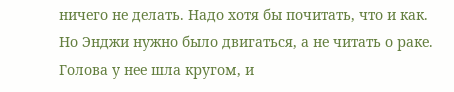ничего не делать. Надо хотя бы почитать, что и как. Но Энджи нужно было двигаться, а не читать о раке. Голова у нее шла кругом, и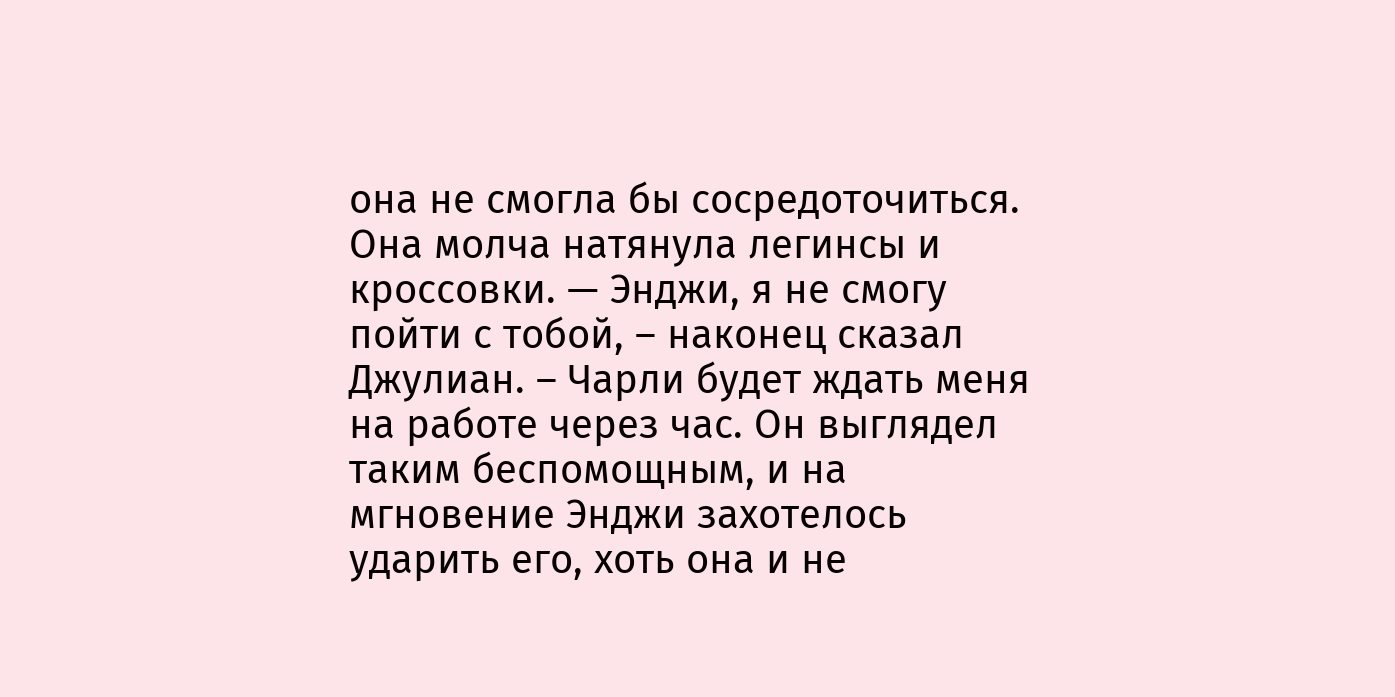она не смогла бы сосредоточиться. Она молча натянула легинсы и кроссовки. — Энджи, я не смогу пойти с тобой, – наконец сказал Джулиан. – Чарли будет ждать меня на работе через час. Он выглядел таким беспомощным, и на мгновение Энджи захотелось ударить его, хоть она и не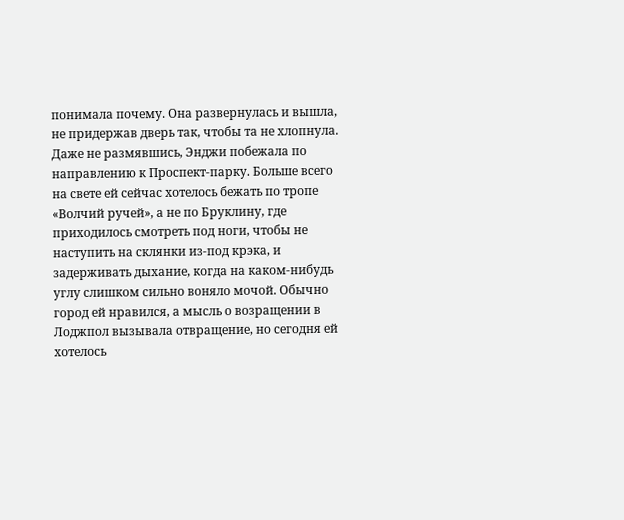понимала почему. Она развернулась и вышла, не придержав дверь так, чтобы та не хлопнула. Даже не размявшись, Энджи побежала по направлению к Проспект-парку. Больше всего на свете ей сейчас хотелось бежать по тропе «Волчий ручей», а не по Бруклину, где приходилось смотреть под ноги, чтобы не наступить на склянки из-под крэка, и задерживать дыхание, когда на каком-нибудь углу слишком сильно воняло мочой. Обычно город ей нравился, а мысль о возращении в Лоджпол вызывала отвращение, но сегодня ей хотелось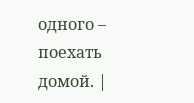одного – поехать домой. |